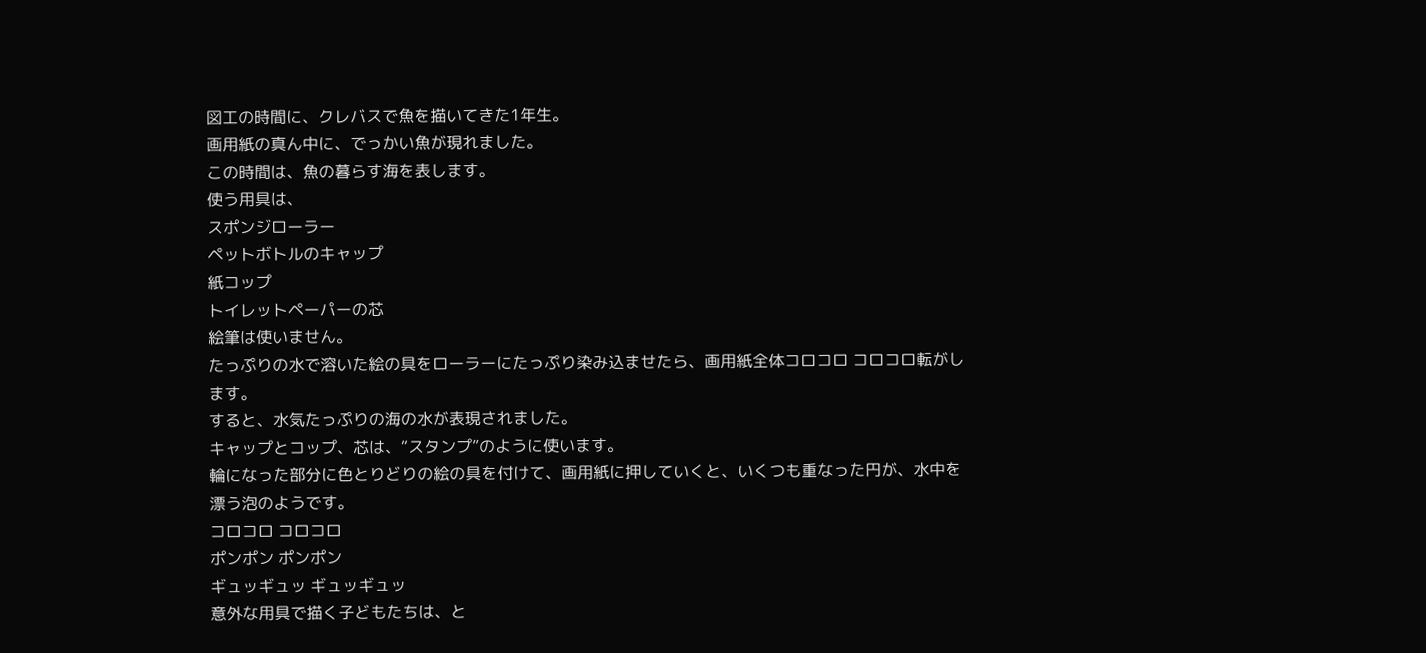図工の時間に、クレバスで魚を描いてきた1年生。
画用紙の真ん中に、でっかい魚が現れました。
この時間は、魚の暮らす海を表します。
使う用具は、
スポンジローラー
ペットボトルのキャップ
紙コップ
トイレットペーパーの芯
絵筆は使いません。
たっぷりの水で溶いた絵の具をローラーにたっぷり染み込ませたら、画用紙全体コロコロ コロコロ転がします。
すると、水気たっぷりの海の水が表現されました。
キャップとコップ、芯は、“スタンプ”のように使います。
輪になった部分に色とりどりの絵の具を付けて、画用紙に押していくと、いくつも重なった円が、水中を漂う泡のようです。
コロコロ コロコロ
ポンポン ポンポン
ギュッギュッ ギュッギュッ
意外な用具で描く子どもたちは、と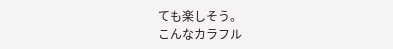ても楽しそう。
こんなカラフル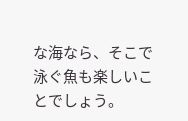な海なら、そこで泳ぐ魚も楽しいことでしょう。